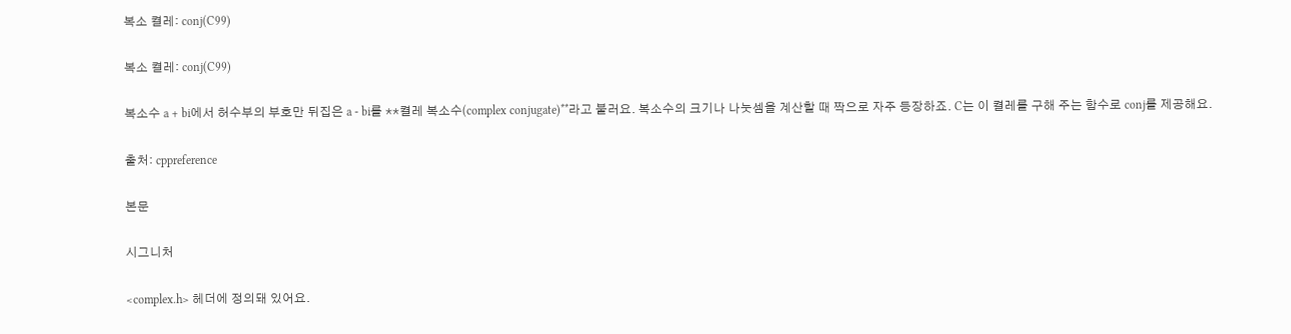복소 켤레: conj(C99)

복소 켤레: conj(C99)

복소수 a + bi에서 허수부의 부호만 뒤집은 a - bi를 **켤레 복소수(complex conjugate)**라고 불러요. 복소수의 크기나 나눗셈을 계산할 때 짝으로 자주 등장하죠. C는 이 켤레를 구해 주는 함수로 conj를 제공해요.

출처: cppreference

본문

시그니처

<complex.h> 헤더에 정의돼 있어요.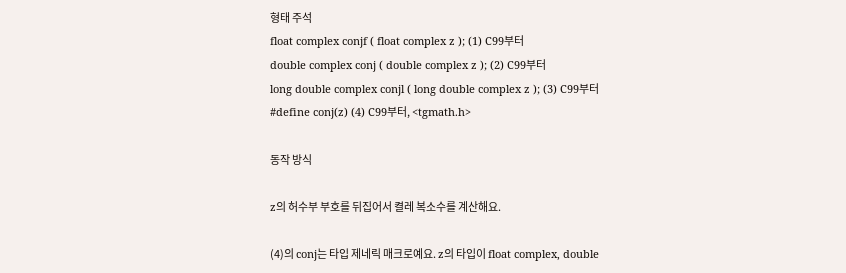형태 주석
float complex conjf ( float complex z ); (1) C99부터
double complex conj ( double complex z ); (2) C99부터
long double complex conjl ( long double complex z ); (3) C99부터
#define conj(z) (4) C99부터, <tgmath.h>

동작 방식

z의 허수부 부호를 뒤집어서 켤레 복소수를 계산해요.

(4)의 conj는 타입 제네릭 매크로예요. z의 타입이 float complex, double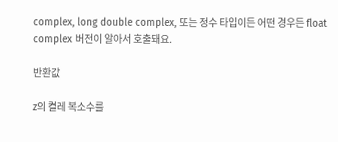complex, long double complex, 또는 정수 타입이든 어떤 경우든 float complex 버전이 알아서 호출돼요.

반환값

z의 켤레 복소수를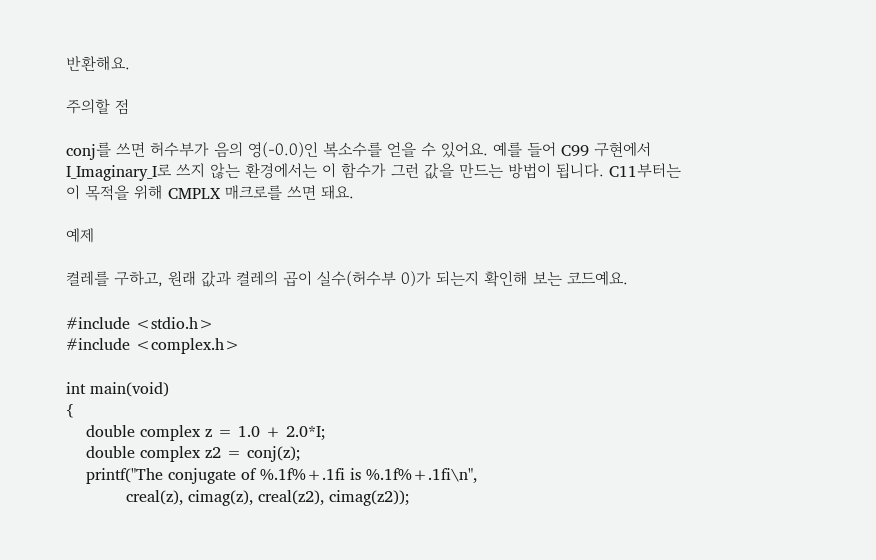반환해요.

주의할 점

conj를 쓰면 허수부가 음의 영(-0.0)인 복소수를 얻을 수 있어요. 예를 들어 C99 구현에서 I_Imaginary_I로 쓰지 않는 환경에서는 이 함수가 그런 값을 만드는 방법이 됩니다. C11부터는 이 목적을 위해 CMPLX 매크로를 쓰면 돼요.

예제

켤레를 구하고, 원래 값과 켤레의 곱이 실수(허수부 0)가 되는지 확인해 보는 코드예요.

#include <stdio.h>
#include <complex.h>

int main(void)
{
    double complex z = 1.0 + 2.0*I;
    double complex z2 = conj(z);
    printf("The conjugate of %.1f%+.1fi is %.1f%+.1fi\n",
            creal(z), cimag(z), creal(z2), cimag(z2));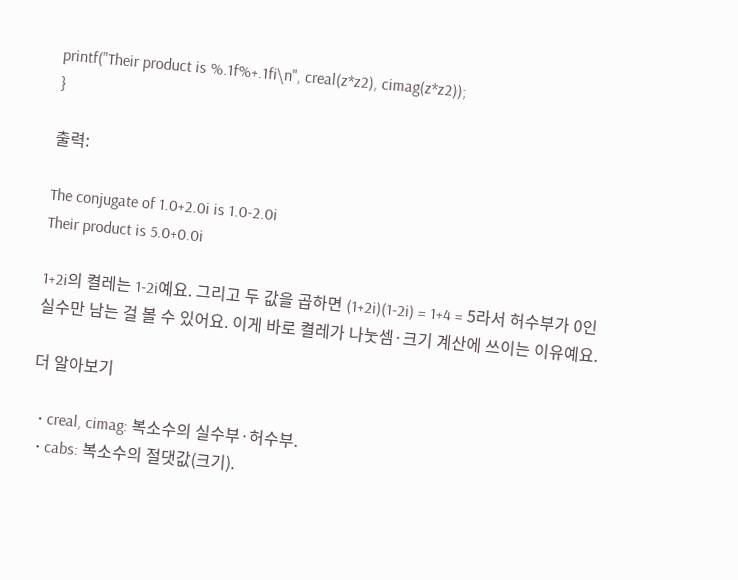printf("Their product is %.1f%+.1fi\n", creal(z*z2), cimag(z*z2));
}

출력:

The conjugate of 1.0+2.0i is 1.0-2.0i
Their product is 5.0+0.0i

1+2i의 켤레는 1-2i예요. 그리고 두 값을 곱하면 (1+2i)(1-2i) = 1+4 = 5라서 허수부가 0인 실수만 남는 걸 볼 수 있어요. 이게 바로 켤레가 나눗셈·크기 계산에 쓰이는 이유예요.

더 알아보기

  • creal, cimag: 복소수의 실수부·허수부.
  • cabs: 복소수의 절댓값(크기).